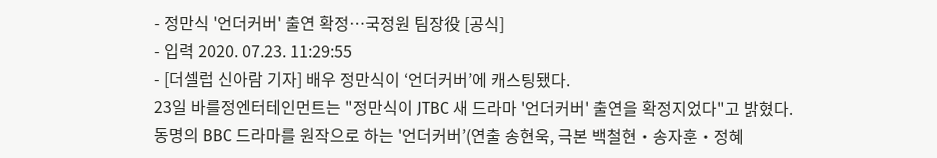- 정만식 '언더커버' 출연 확정…국정원 팀장役 [공식]
- 입력 2020. 07.23. 11:29:55
- [더셀럽 신아람 기자] 배우 정만식이 ‘언더커버’에 캐스팅됐다.
23일 바를정엔터테인먼트는 "정만식이 JTBC 새 드라마 '언더커버' 출연을 확정지었다"고 밝혔다.
동명의 BBC 드라마를 원작으로 하는 '언더커버’(연출 송현욱, 극본 백철현‧송자훈‧정혜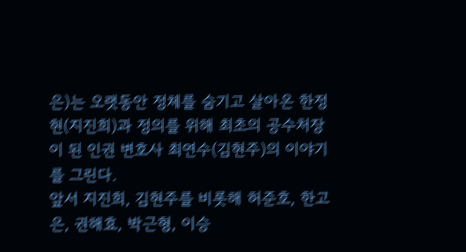은)는 오랫동안 정체를 숨기고 살아온 한정현(지진희)과 정의를 위해 최초의 공수처장이 된 인권 변호사 최연수(김현주)의 이야기를 그린다.
앞서 지진희, 김현주를 비롯해 허준호, 한고은, 권해효, 박근형, 이승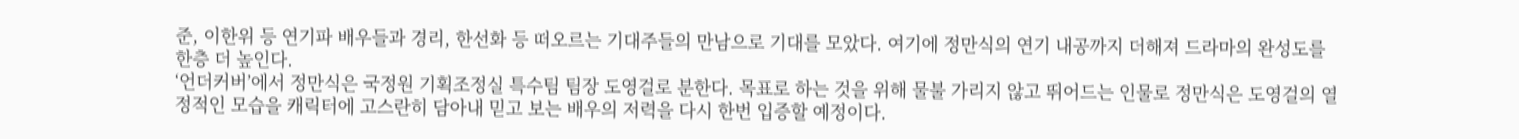준, 이한위 등 연기파 배우들과 경리, 한선화 등 떠오르는 기대주들의 만남으로 기대를 모았다. 여기에 정만식의 연기 내공까지 더해져 드라마의 완성도를 한층 더 높인다.
‘언더커버’에서 정만식은 국정원 기획조정실 특수팀 팀장 도영걸로 분한다. 목표로 하는 것을 위해 물불 가리지 않고 뛰어드는 인물로 정만식은 도영걸의 열정적인 모습을 캐릭터에 고스란히 담아내 믿고 보는 배우의 저력을 다시 한번 입증할 예정이다.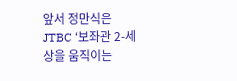앞서 정만식은 JTBC ‘보좌관 2-세상을 움직이는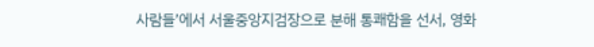사람들’에서 서울중앙지검장으로 분해 통쾌함을 선서, 영화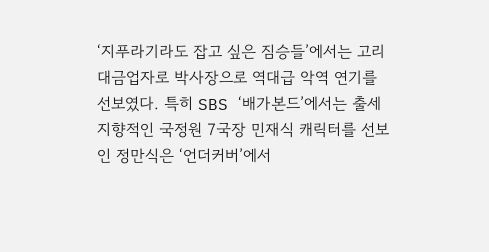‘지푸라기라도 잡고 싶은 짐승들’에서는 고리대금업자로 박사장으로 역대급 악역 연기를 선보였다. 특히 SBS ‘배가본드’에서는 출세 지향적인 국정원 7국장 민재식 캐릭터를 선보인 정만식은 ‘언더커버’에서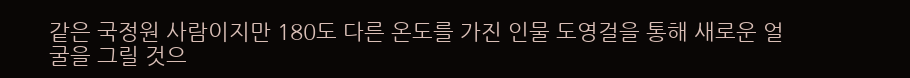같은 국정원 사람이지만 180도 다른 온도를 가진 인물 도영걸을 통해 새로운 얼굴을 그릴 것으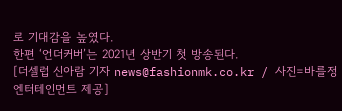로 기대감을 높였다.
한편 ‘언더커버’는 2021년 상반기 첫 방송된다.
[더셀럽 신아람 기자 news@fashionmk.co.kr / 사진=바를정엔터테인먼트 제공]